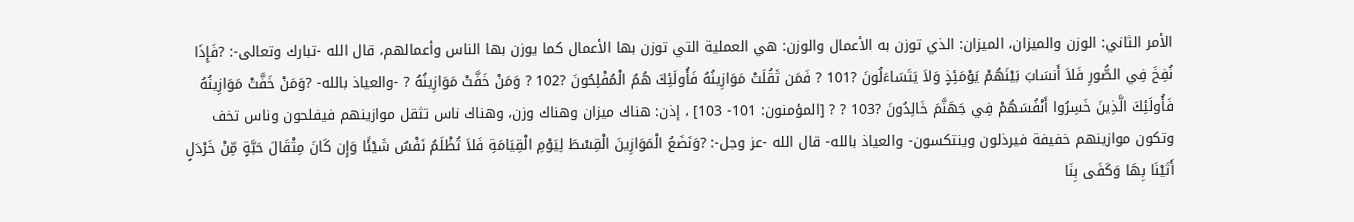الأمر الثاني: الوزن والميزان، الميزان: الذي توزن به الأعمال والوزن: هي العملية التي توزن بها الأعمال كما يوزن بها الناس وأعمالهم، قال الله -تبارك وتعالى-: ?فَإِذَا نُفِخَ فِي الصُّورِ فَلاَ أَنسَابَ بَيْنَهُمْ يَوْمَئِذٍ وَلاَ يَتَسَاءَلُونَ ?101 ? فَمَن ثَقُلَتْ مَوَازِينُهُ فَأُولَئِكَ هُمُ الْمُفْلِحُونَ ?102 ? وَمَنْ خَفَّتْ مَوَازِينُهُ ? -والعياذ بالله- ?وَمَنْ خَفَّتْ مَوَازِينُهُ فَأُولَئِكَ الَّذِينَ خَسِرُوا أَنْفُسَهُمْ فِي جَهَنَّمَ خَالِدُونَ ?103 ? ? [المؤمنون: 101- 103] ، إذن: هناك ميزان وهناك وزن، وهناك ناس تثقل موازينهم فيفلحون وناس تخف وتكون موازينهم خفيفة فيرذلون وينتكسون- والعياذ بالله- قال الله -عز وجل-: ?وَنَضَعُ الْمَوَازِينَ الْقِسْطَ لِيَوْمِ الْقِيَامَةِ فَلاَ تُظْلَمُ نَفْسٌ شَيْئًا وَإِن كَانَ مِثْقَالَ حَبَّةٍ مِّنْ خَرْدَلٍ أَتَيْنَا بِهَا وَكَفَى بِنَا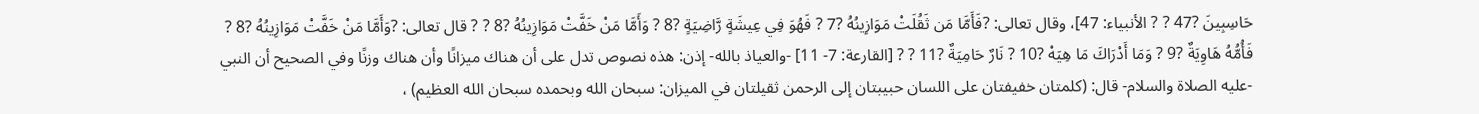حَاسِبِينَ ?47 ? ? الأنبياء: 47]، وقال تعالى: ?فَأَمَّا مَن ثَقُلَتْ مَوَازِينُهُ ?7 ? فَهُوَ فِي عِيشَةٍ رَّاضِيَةٍ ?8 ? وَأَمَّا مَنْ خَفَّتْ مَوَازِينُهُ ?8 ? ? قال تعالى: ?وَأَمَّا مَنْ خَفَّتْ مَوَازِينُهُ ?8 ? فَأُمُّهُ هَاوِيَةٌ ?9 ? وَمَا أَدْرَاكَ مَا هِيَهْ ?10 ? نَارٌ حَامِيَةٌ ?11 ? ? [القارعة: 7- 11] -والعياذ بالله- إذن: هذه نصوص تدل على أن هناك ميزانًا وأن هناك وزنًا وفي الصحيح أن النبي -عليه الصلاة والسلام- قال: (كلمتان خفيفتان على اللسان حبيبتان إلى الرحمن ثقيلتان في الميزان: سبحان الله وبحمده سبحان الله العظيم) ،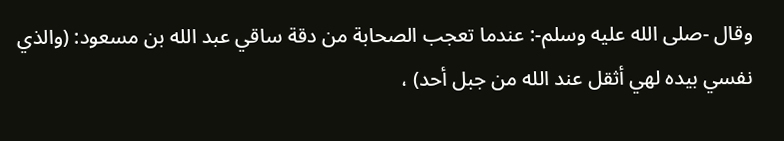وقال -صلى الله عليه وسلم-: عندما تعجب الصحابة من دقة ساقي عبد الله بن مسعود: (والذي نفسي بيده لهي أثقل عند الله من جبل أحد) ،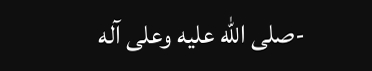-صلى الله عليه وعلى آله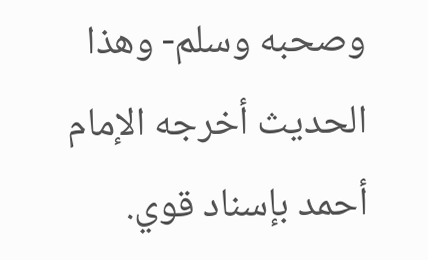وصحبه وسلم- وهذا الحديث أخرجه الإمام أحمد بإسناد قوي.